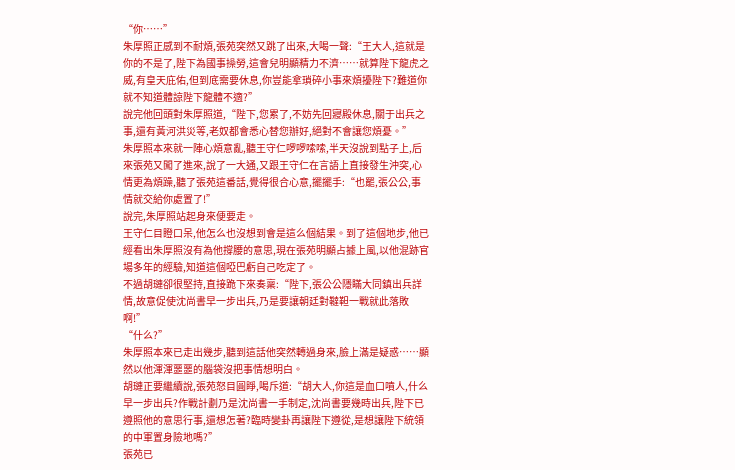“你……”
朱厚照正感到不耐煩,張苑突然又跳了出來,大喝一聲:“王大人,這就是你的不是了,陛下為國事操勞,這會兒明顯精力不濟……就算陛下龍虎之威,有皇天庇佑,但到底需要休息,你豈能拿瑣碎小事來煩擾陛下?難道你就不知道體諒陛下龍體不適?”
說完他回頭對朱厚照道,“陛下,您累了,不妨先回寢殿休息,關于出兵之事,還有黃河洪災等,老奴都會悉心替您辦好,絕對不會讓您煩憂。”
朱厚照本來就一陣心煩意亂,聽王守仁啰啰嗦嗦,半天沒說到點子上,后來張苑又闖了進來,說了一大通,又跟王守仁在言語上直接發生沖突,心情更為煩躁,聽了張苑這番話,覺得很合心意,擺擺手:“也罷,張公公,事情就交給你處置了!”
說完,朱厚照站起身來便要走。
王守仁目瞪口呆,他怎么也沒想到會是這么個結果。到了這個地步,他已經看出朱厚照沒有為他撐腰的意思,現在張苑明顯占據上風,以他混跡官場多年的經驗,知道這個啞巴虧自己吃定了。
不過胡璉卻很堅持,直接跪下來奏稟:“陛下,張公公隱瞞大同鎮出兵詳情,故意促使沈尚書早一步出兵,乃是要讓朝廷對韃靼一戰就此落敗啊!”
“什么?”
朱厚照本來已走出幾步,聽到這話他突然轉過身來,臉上滿是疑惑……顯然以他渾渾噩噩的腦袋沒把事情想明白。
胡璉正要繼續說,張苑怒目圓睜,喝斥道:“胡大人,你這是血口噴人,什么早一步出兵?作戰計劃乃是沈尚書一手制定,沈尚書要幾時出兵,陛下已遵照他的意思行事,還想怎著?臨時變卦再讓陛下遵從,是想讓陛下統領的中軍置身險地嗎?”
張苑已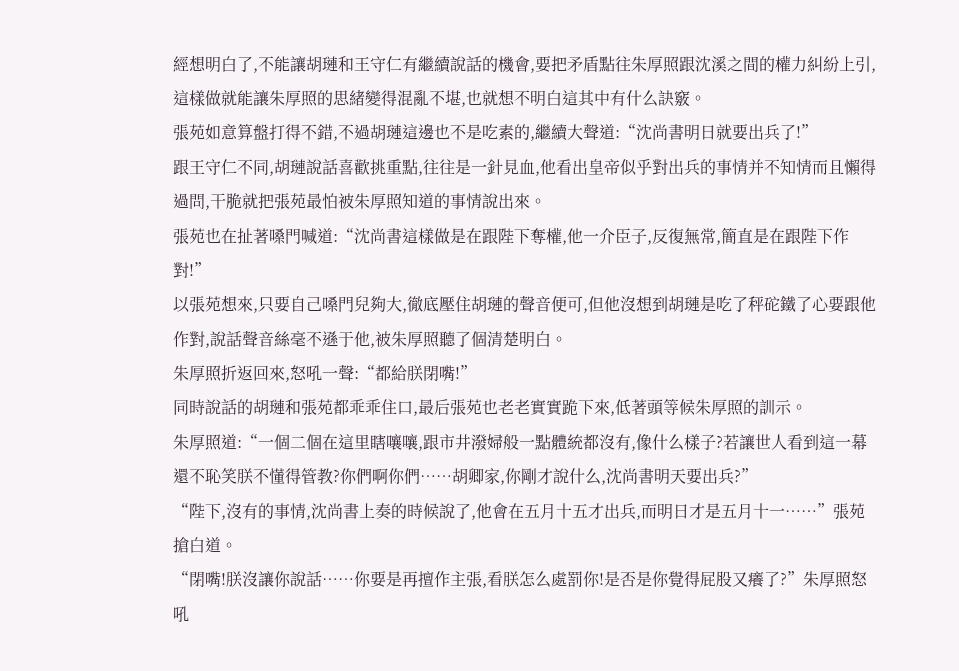經想明白了,不能讓胡璉和王守仁有繼續說話的機會,要把矛盾點往朱厚照跟沈溪之間的權力糾紛上引,這樣做就能讓朱厚照的思緒變得混亂不堪,也就想不明白這其中有什么訣竅。
張苑如意算盤打得不錯,不過胡璉這邊也不是吃素的,繼續大聲道:“沈尚書明日就要出兵了!”
跟王守仁不同,胡璉說話喜歡挑重點,往往是一針見血,他看出皇帝似乎對出兵的事情并不知情而且懶得過問,干脆就把張苑最怕被朱厚照知道的事情說出來。
張苑也在扯著嗓門喊道:“沈尚書這樣做是在跟陛下奪權,他一介臣子,反復無常,簡直是在跟陛下作對!”
以張苑想來,只要自己嗓門兒夠大,徹底壓住胡璉的聲音便可,但他沒想到胡璉是吃了秤砣鐵了心要跟他作對,說話聲音絲毫不遜于他,被朱厚照聽了個清楚明白。
朱厚照折返回來,怒吼一聲:“都給朕閉嘴!”
同時說話的胡璉和張苑都乖乖住口,最后張苑也老老實實跪下來,低著頭等候朱厚照的訓示。
朱厚照道:“一個二個在這里瞎嚷嚷,跟市井潑婦般一點體統都沒有,像什么樣子?若讓世人看到這一幕還不恥笑朕不懂得管教?你們啊你們……胡卿家,你剛才說什么,沈尚書明天要出兵?”
“陛下,沒有的事情,沈尚書上奏的時候說了,他會在五月十五才出兵,而明日才是五月十一……”張苑搶白道。
“閉嘴!朕沒讓你說話……你要是再擅作主張,看朕怎么處罰你!是否是你覺得屁股又癢了?”朱厚照怒吼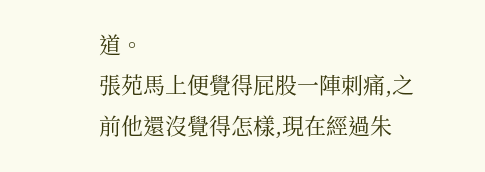道。
張苑馬上便覺得屁股一陣刺痛,之前他還沒覺得怎樣,現在經過朱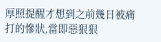厚照提醒才想到之前幾日被痛打的慘狀,當即惡狠狠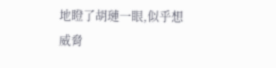地瞪了胡璉一眼,似乎想威脅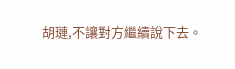胡璉,不讓對方繼續說下去。